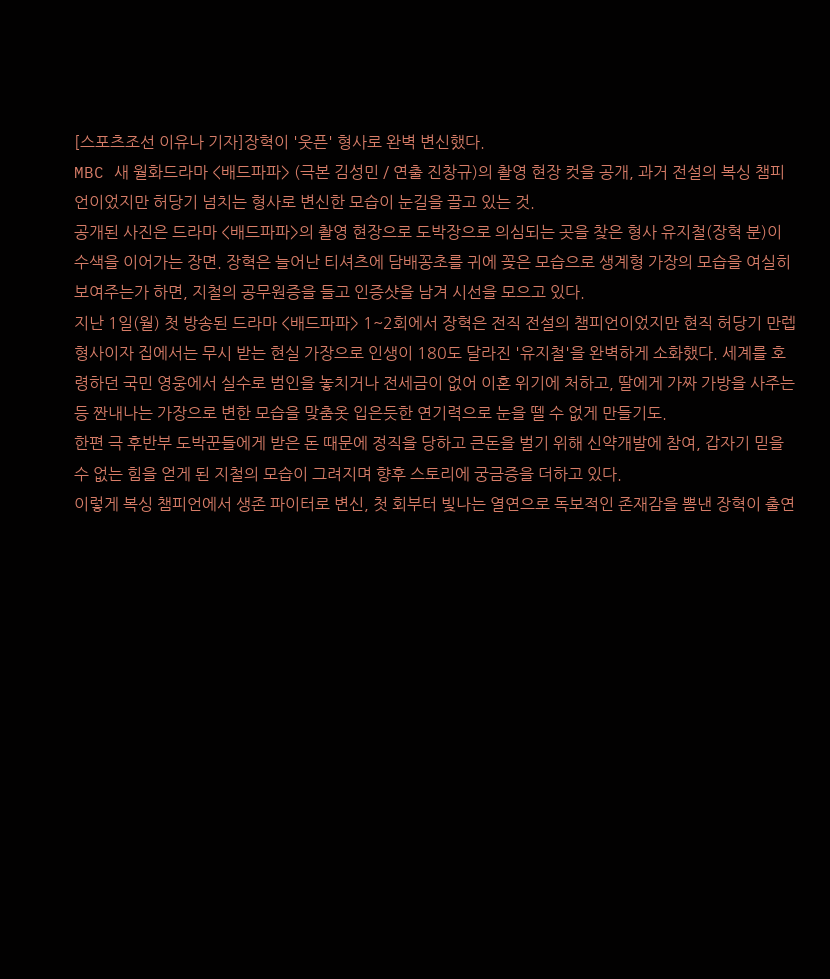[스포츠조선 이유나 기자]장혁이 '웃픈' 형사로 완벽 변신했다.
MBC 새 월화드라마 <배드파파> (극본 김성민 / 연출 진창규)의 촬영 현장 컷을 공개, 과거 전설의 복싱 챔피언이었지만 허당기 넘치는 형사로 변신한 모습이 눈길을 끌고 있는 것.
공개된 사진은 드라마 <배드파파>의 촬영 현장으로 도박장으로 의심되는 곳을 찾은 형사 유지철(장혁 분)이 수색을 이어가는 장면. 장혁은 늘어난 티셔츠에 담배꽁초를 귀에 꽂은 모습으로 생계형 가장의 모습을 여실히 보여주는가 하면, 지철의 공무원증을 들고 인증샷을 남겨 시선을 모으고 있다.
지난 1일(월) 첫 방송된 드라마 <배드파파> 1~2회에서 장혁은 전직 전설의 챔피언이었지만 현직 허당기 만렙 형사이자 집에서는 무시 받는 현실 가장으로 인생이 180도 달라진 '유지철'을 완벽하게 소화했다. 세계를 호령하던 국민 영웅에서 실수로 범인을 놓치거나 전세금이 없어 이혼 위기에 처하고, 딸에게 가짜 가방을 사주는 등 짠내나는 가장으로 변한 모습을 맞춤옷 입은듯한 연기력으로 눈을 뗄 수 없게 만들기도.
한편 극 후반부 도박꾼들에게 받은 돈 때문에 정직을 당하고 큰돈을 벌기 위해 신약개발에 참여, 갑자기 믿을 수 없는 힘을 얻게 된 지철의 모습이 그려지며 향후 스토리에 궁금증을 더하고 있다.
이렇게 복싱 챔피언에서 생존 파이터로 변신, 첫 회부터 빛나는 열연으로 독보적인 존재감을 뽐낸 장혁이 출연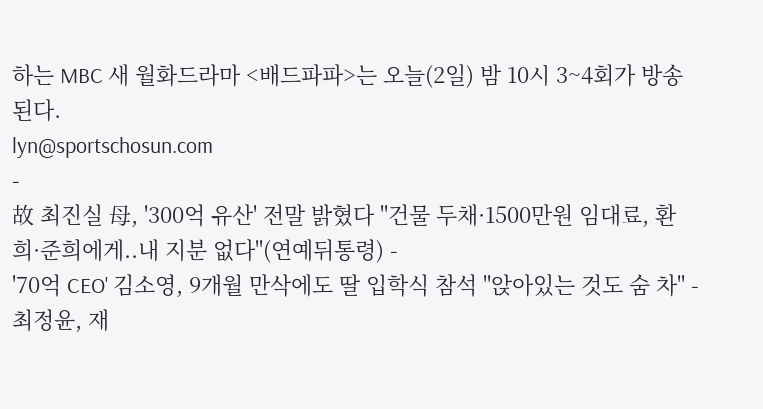하는 MBC 새 월화드라마 <배드파파>는 오늘(2일) 밤 10시 3~4회가 방송된다.
lyn@sportschosun.com
-
故 최진실 母, '300억 유산' 전말 밝혔다 "건물 두채·1500만원 임대료, 환희·준희에게..내 지분 없다"(연예뒤통령) -
'70억 CEO' 김소영, 9개월 만삭에도 딸 입학식 참석 "앉아있는 것도 숨 차" -
최정윤, 재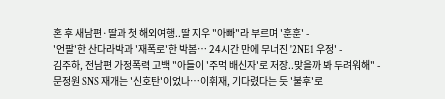혼 후 새남편·딸과 첫 해외여행..딸 지우 "아빠"라 부르며 '훈훈' -
'언팔'한 산다라박과 '재폭로'한 박봄… 24시간 만에 무너진 '2NE1 우정' -
김주하, 전남편 가정폭력 고백 "아들이 '주먹 배신자'로 저장..맞을까 봐 두려워해" -
문정원 SNS 재개는 '신호탄'이었나…이휘재, 기다렸다는 듯 '불후'로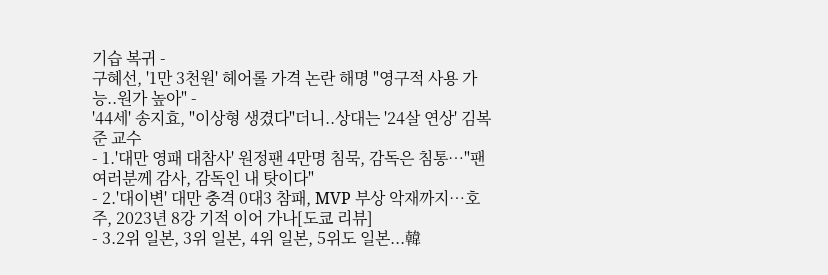기습 복귀 -
구혜선, '1만 3천원' 헤어롤 가격 논란 해명 "영구적 사용 가능..원가 높아" -
'44세' 송지효, "이상형 생겼다"더니..상대는 '24살 연상' 김복준 교수
- 1.'대만 영패 대참사' 원정팬 4만명 침묵, 감독은 침통…"팬 여러분께 감사, 감독인 내 탓이다"
- 2.'대이변' 대만 충격 0대3 참패, MVP 부상 악재까지…호주, 2023년 8강 기적 이어 가나[도쿄 리뷰]
- 3.2위 일본, 3위 일본, 4위 일본, 5위도 일본...韓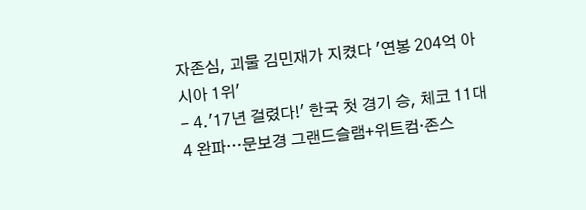자존심, 괴물 김민재가 지켰다 '연봉 204억 아시아 1위'
- 4.'17년 걸렸다!' 한국 첫 경기 승, 체코 11대4 완파…문보경 그랜드슬램+위트컴·존스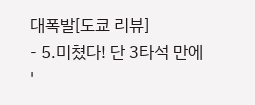대폭발[도쿄 리뷰]
- 5.미쳤다! 단 3타석 만에 '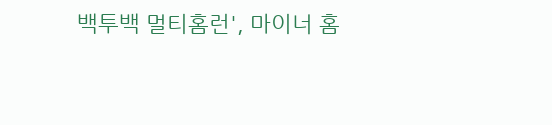백투백 멀티홈런', 마이너 홈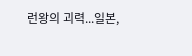런왕의 괴력...일본,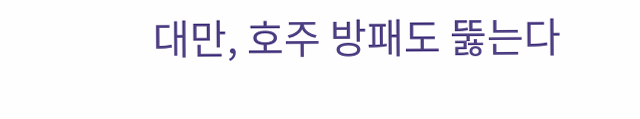대만, 호주 방패도 뚫는다